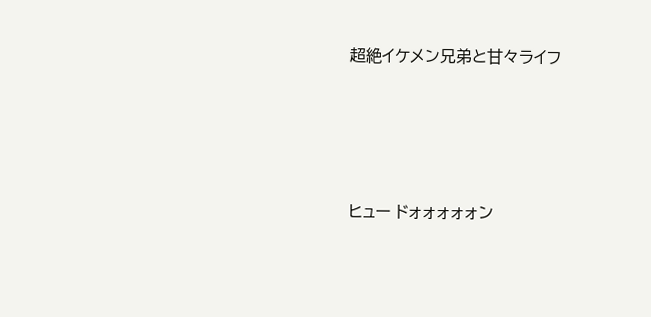超絶イケメン兄弟と甘々ライフ





ヒュー ドォォォォォン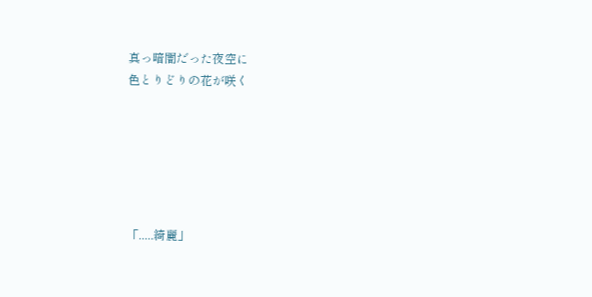真っ暗闇だった夜空に
色とりどりの花が咲く






「.....綺麗」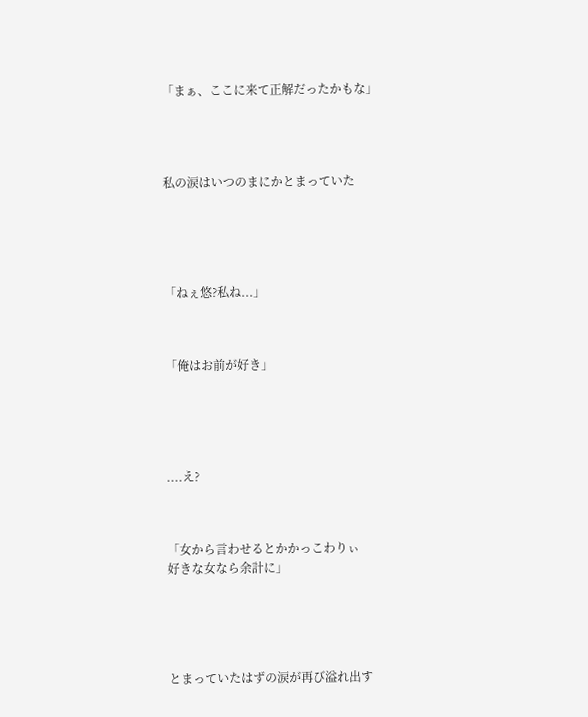「まぁ、ここに来て正解だったかもな」




私の涙はいつのまにかとまっていた





「ねぇ悠?私ね...」



「俺はお前が好き」





....え?



「女から言わせるとかかっこわりぃ
好きな女なら余計に」





とまっていたはずの涙が再び溢れ出す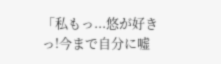「私もっ...悠が好きっ!今まで自分に嘘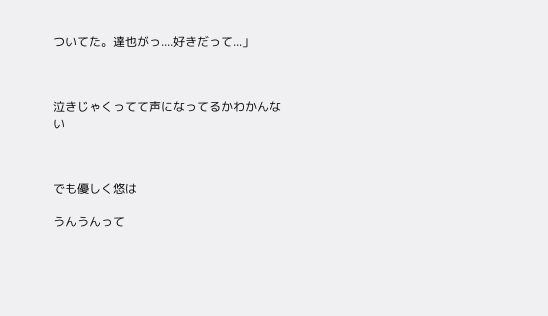ついてた。達也がっ....好きだって...」



泣きじゃくってて声になってるかわかんない



でも優しく悠は

うんうんって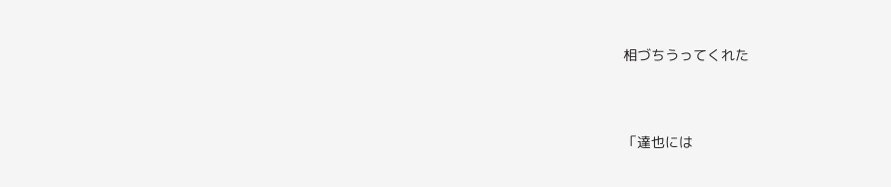相づちうってくれた




「達也には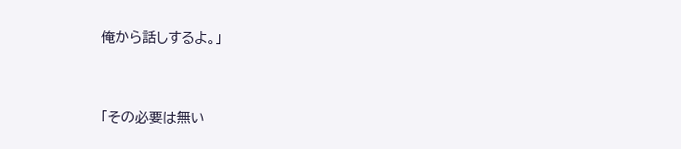俺から話しするよ。」




「その必要は無い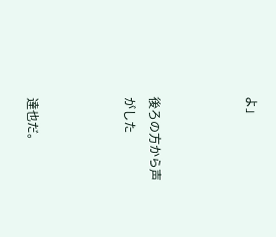よ」



後ろの方から声がした



達也だ。